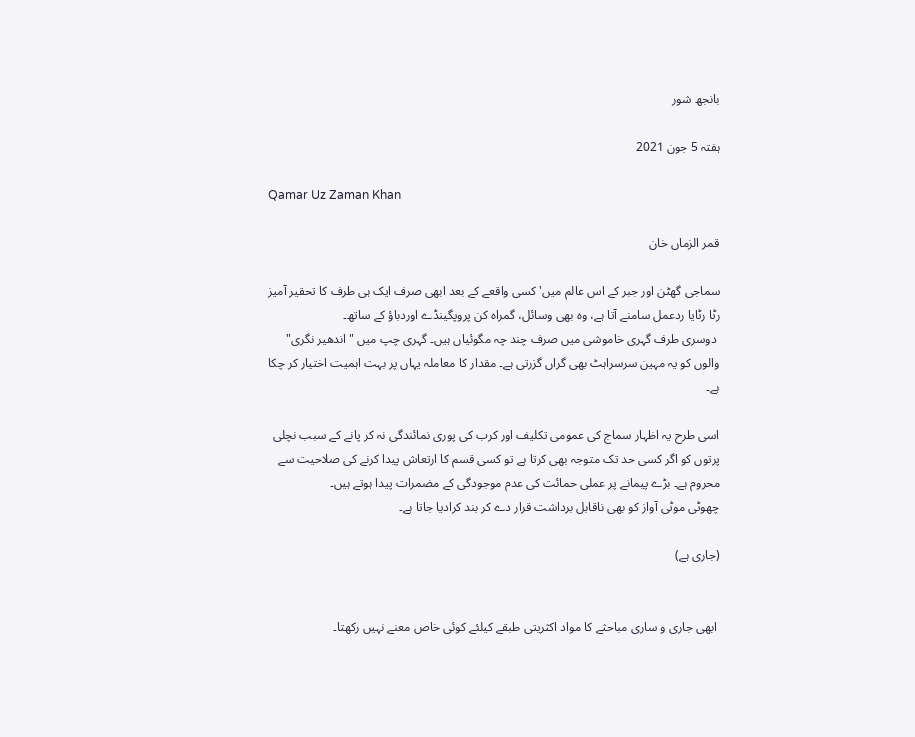بانجھ شور

ہفتہ 5 جون 2021

Qamar Uz Zaman Khan

قمر الزماں خان

سماجی گھٹن اور جبر کے اس عالم میں' کسی واقعے کے بعد ابھی صرف ایک ہی طرف کا تحقیر آمیز رٹا رٹایا ردعمل سامنے آتا ہے، وہ بھی وسائل، گمراہ کن پروپگینڈے اوردباؤ کے ساتھ۔
 دوسری طرف گہری خاموشی میں صرف چند چہ مگوئیاں ہیں۔ گہری چپ میں "اندھیر نگری" والوں کو یہ مہین سرسراہٹ بھی گراں گزرتی ہے۔ مقدار کا معاملہ یہاں پر بہت اہمیت اختیار کر چکا ہے۔

اسی طرح یہ اظہار سماج کی عمومی تکلیف اور کرب کی پوری نمائندگی نہ کر پانے کے سبب نچلی پرتوں کو اگر کسی حد تک متوجہ بھی کرتا ہے تو کسی قسم کا ارتعاش پیدا کرنے کی صلاحیت سے محروم ہے۔ بڑے پیمانے پر عملی حمائت کی عدم موجودگی کے مضمرات پیدا ہوتے ہیں۔
چھوٹی موٹی آواز کو بھی ناقابل برداشت قرار دے کر بند کرادیا جاتا ہے۔

(جاری ہے)


 ابھی جاری و ساری مباحثے کا مواد اکثریتی طبقے کیلئے کوئی خاص معنے نہیں رکھتا۔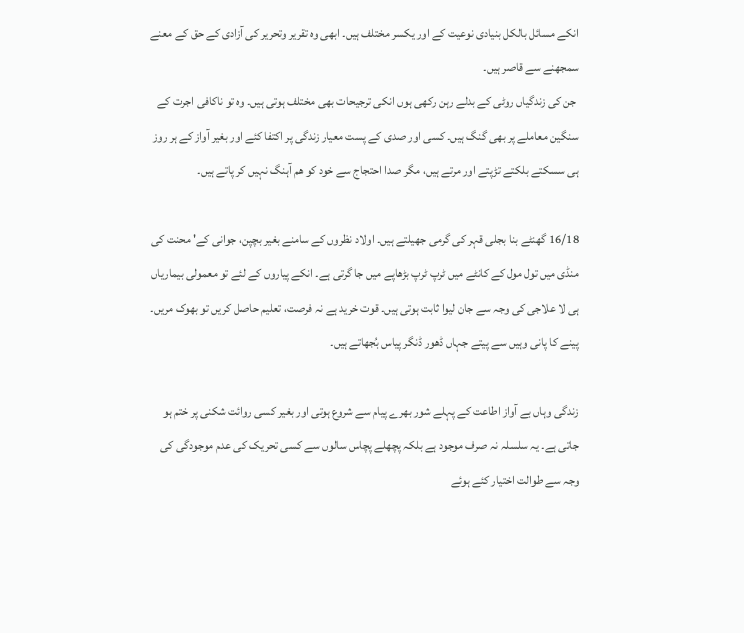انکے مسائل بالکل بنیادی نوعیت کے اور یکسر مختلف ہیں۔ ابھی وہ تقریر وتحریر کی آزادی کے حق کے معنے سمجھنے سے قاصر ہیں۔
 جن کی زندگیاں روٹی کے بدلے رہن رکھی ہوں انکی ترجیحات بھی مختلف ہوتی ہیں۔ وہ تو ناکافی اجرت کے سنگین معاملے پر بھی گنگ ہیں۔ کسی اور صدی کے پست معیار زندگی پر اکتفا کئے اور بغیر آواز کے ہر روز ہی سسکتے بلکتے تڑپتے اور مرتے ہیں، مگر صدا احتجاج سے خود کو ھم آہنگ نہیں کر پاتے ہیں۔

16/18 گھنٹے بنا بجلی قہر کی گرمی جھیلتے ہیں۔ اولاد نظروں کے سامنے بغیر بچپن، جوانی کے' محنت کی منڈی میں تول مول کے کانٹے میں ٹرپ ٹرپ بڑھاپے میں جا گرتی ہے۔ انکے پیاروں کے لئے تو معمولی بیماریاں ہی لا علاجی کی وجہ سے جان لیوا ثابت ہوتی ہیں۔ قوت خرید ہے نہ فرصت، تعلیم حاصل کریں تو بھوک مریں۔ پینے کا پانی وہیں سے پیتے جہاں ڈھور ڈنگر پیاس بُجھاتے ہیں۔

زندگی وہاں بے آواز اطاعت کے پہلے شور بھرے پیام سے شروع ہوتی اور بغیر کسی روائت شکنی پر ختم ہو جاتی ہے۔ یہ سلسلہ نہ صرف موجود ہے بلکہ پچھلے پچاس سالوں سے کسی تحریک کی عدم موجودگی کی وجہ سے طوالت اختیار کئے ہوئے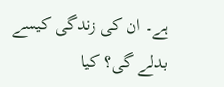ہے۔ ان کی زندگی کیسے بدلے گی؟ کیا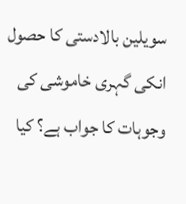سویلین بالادستی کا حصول انکی گہری خاموشی کی وجوہات کا جواب ہے؟ کیا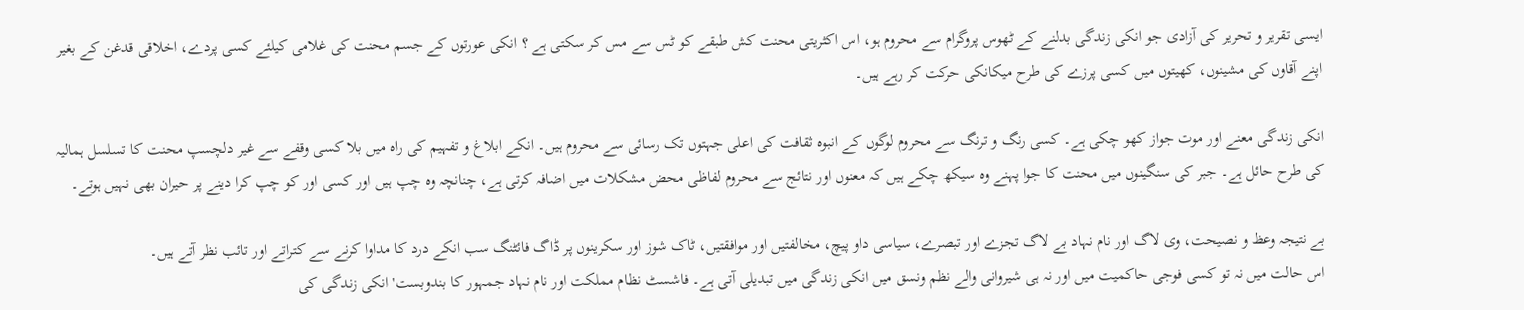ایسی تقریر و تحریر کی آزادی جو انکی زندگی بدلنے کے ٹھوس پروگرام سے محروم ہو، اس اکثریتی محنت کش طبقے کو ٹس سے مس کر سکتی ہے ؟ انکی عورتوں کے جسم محنت کی غلامی کیلئے کسی پردے، اخلاقی قدغن کے بغیر اپنے آقاوں کی مشینوں، کھیتوں میں کسی پرزے کی طرح میکانکی حرکت کر رہے ہیں۔

انکی زندگی معنے اور موت جواز کھو چکی ہے۔ کسی رنگ و ترنگ سے محروم لوگوں کے انبوہ ثقافت کی اعلی جہتوں تک رسائی سے محروم ہیں۔ انکے ابلاغ و تفہیم کی راہ میں بلا کسی وقفے سے غیر دلچسپ محنت کا تسلسل ہمالیہ کی طرح حائل ہے۔ جبر کی سنگینوں میں محنت کا جوا پہنے وہ سیکھ چکے ہیں کہ معنوں اور نتائج سے محروم لفاظی محض مشکلات میں اضافہ کرتی ہے، چنانچہ وہ چپ ہیں اور کسی اور کو چپ کرا دینے پر حیران بھی نہیں ہوتے۔

بے نتیجہ وعظ و نصیحت، وی لاگ اور نام نہاد بے لاگ تجزے اور تبصرے، سیاسی داو پیچ، مخالفتیں اور موافقتیں، ٹاک شوز اور سکرینوں پر ڈاگ فائٹنگ سب انکے درد کا مداوا کرنے سے کتراتے اور تائب نظر آتے ہیں۔
اس حالت میں نہ تو کسی فوجی حاکمیت میں اور نہ ہی شیروانی والے نظم ونسق میں انکی زندگی میں تبدیلی آتی ہے۔ فاشسٹ نظام مملکت اور نام نہاد جمہور کا بندوبست' انکی زندگی کی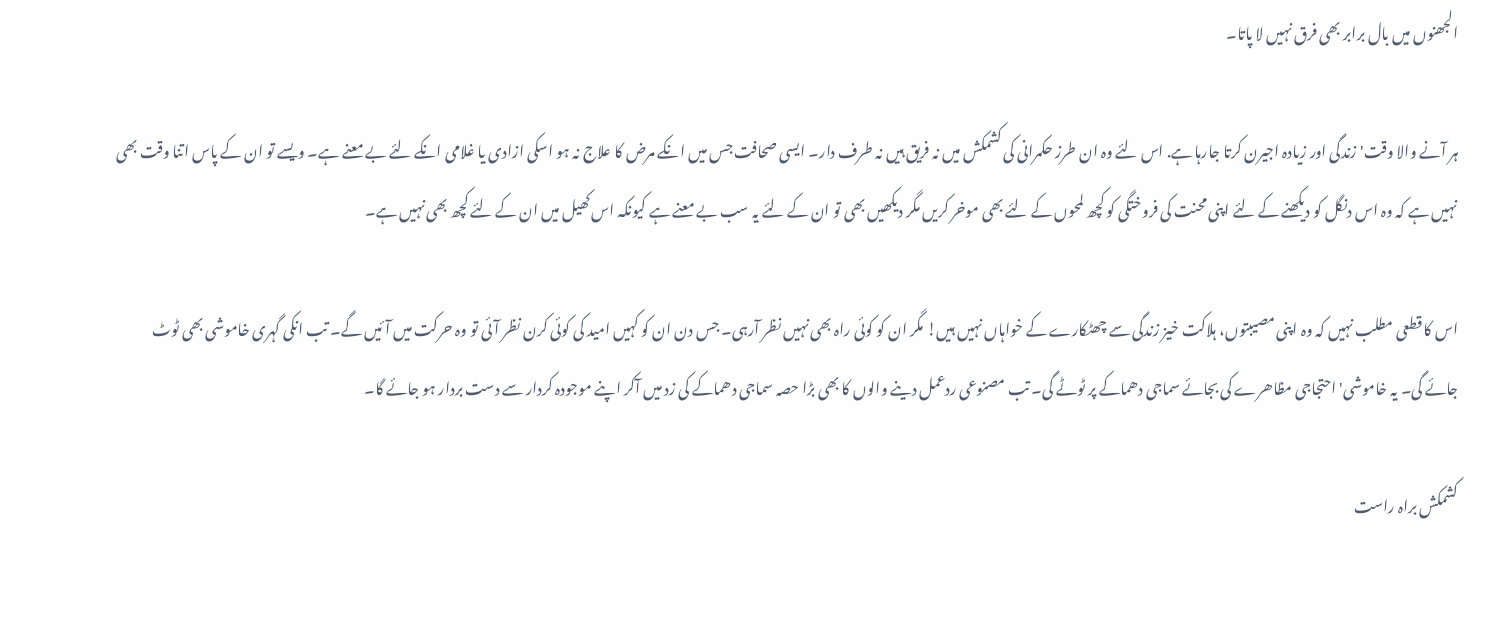الجھنوں میں بال برابر بھی فرق نہیں لا پاتا۔

ہر آنے والا وقت' زندگی اور زیادہ اجیرن کرتا جارہا ہے. اس لئے وہ ان طرز حکمرانی کی کشمکش میں نہ فریق ہیں نہ طرف دار۔ ایسی صحافت جس میں انکے مرض کا علاج نہ ہو اسکی ازادی یا غلامی انکے لئے بے معنے ہے۔ ویسے تو ان کے پاس اتنا وقت بھی نہیں ہے کہ وہ اس دنگل کو دیکھنے کے لئے اپنی محنت کی فروختگی کو کچھ لمحوں کے لئے بھی موخر کریں مگر دیکھیں بھی تو ان کے لئے یہ سب بے معنے ہے کیونکہ اس کھیل میں ان کے لئے کچھ بھی نہیں ہے۔

اس کا قطعی مطلب نہیں کہ وہ اپنی مصیبتوں، ہلاکت خیز زندگی سے چھٹکارے کے خواہاں نہیں ہیں! مگر ان کو کوئی راہ بھی نہیں نظر آرہی۔ جس دن ان کو کہیں امید کی کوئی کرن نظر آئی تو وہ حرکت میں آئیں گے۔ تب انکی گہری خاموشی بھی ٹوٹ جائے گی۔ یہ خاموشی' احتجاجی مظاھرے کی بجائے سماجی دھماکے پر ٹوٹے گی۔ تب مصنوعی ردعمل دینے والوں کا بھی بڑا حصہ سماجی دھماکے کی زد میں آکر اپنے موجودہ کردار سے دست بردار ہو جائے گا۔

کشمکش براہ راست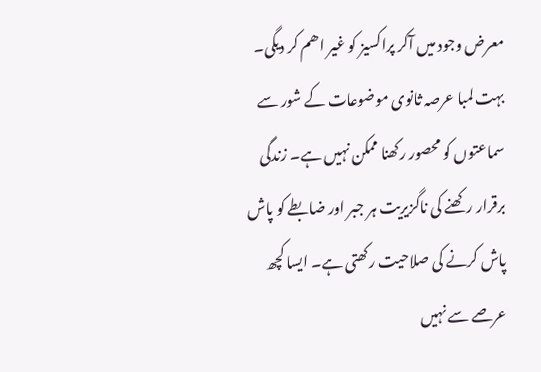معرض وجود میں آکر پراکسیز کو غیر اھم کر دیگی۔ بہت لمبا عرصہ ثانوی موضوعات کے شور سے سماعتوں کو محصور رکھنا ممکن نہیں ہے۔ زندگی برقرار رکھنے کی ناگزیریت ہر جبر اور ضابطے کو پاش پاش کرنے کی صلاحیت رکھتی ہے۔ ایسا کچھ عرصے سے نہیں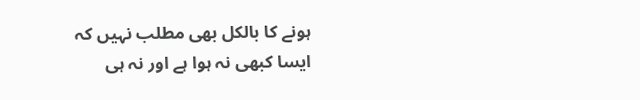ہونے کا بالکل بھی مطلب نہیں کہ ایسا کبھی نہ ہوا ہے اور نہ ہی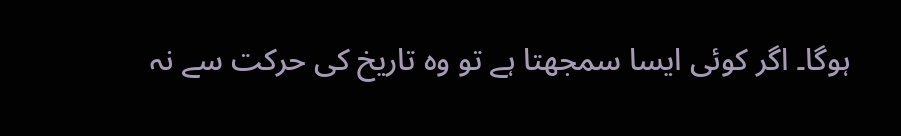ہوگا۔ اگر کوئی ایسا سمجھتا ہے تو وہ تاریخ کی حرکت سے نہ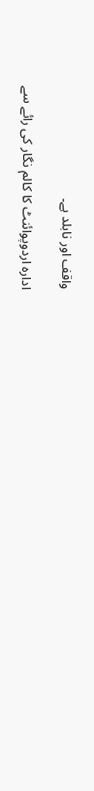واقف اور نابلد ہے۔

ادارہ اردوپوائنٹ کا کالم نگار کی رائے سے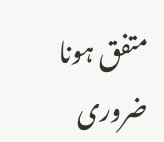متفق ہونا ضروری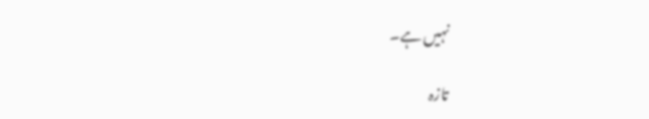نہیں ہے۔

تازہ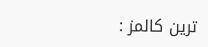ترین کالمز :